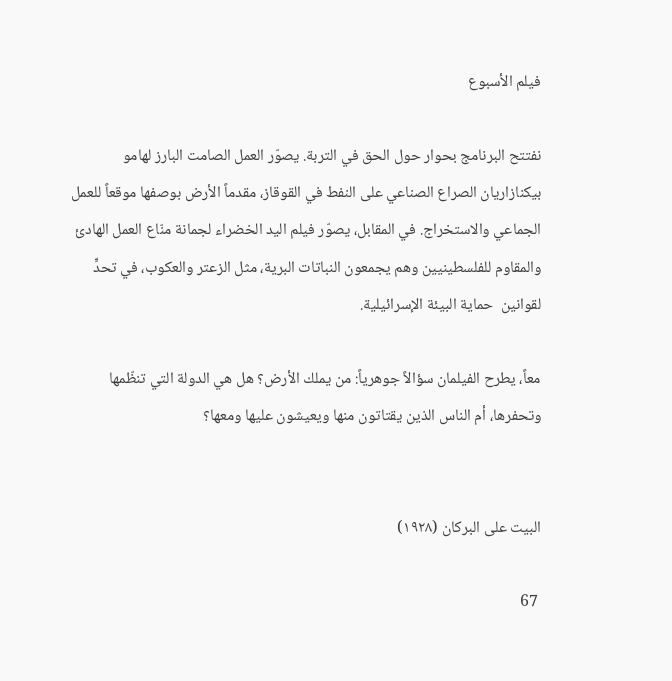فيلم الأسبوع

نفتتح البرنامج بحوار حول الحق في التربة. يصوّر العمل الصامت البارز لهامو بيكنازاريان الصراع الصناعي على النفط في القوقاز، مقدماً الأرض بوصفها موقعاً للعمل الجماعي والاستخراج. في المقابل، يصوّر فيلم اليد الخضراء لجمانة منّاع العمل الهادئ والمقاوم للفلسطينيين وهم يجمعون النباتات البرية، مثل الزعتر والعكوب، في تحدٍّ لقوانين  حماية البيئة الإسرائيلية.

معاً، يطرح الفيلمان سؤالاً جوهرياً: من يملك الأرض؟ هل هي الدولة التي تنظّمها وتحفرها، أم الناس الذين يقتاتون منها ويعيشون عليها ومعها؟


البيت على البركان (١٩٢٨)

 67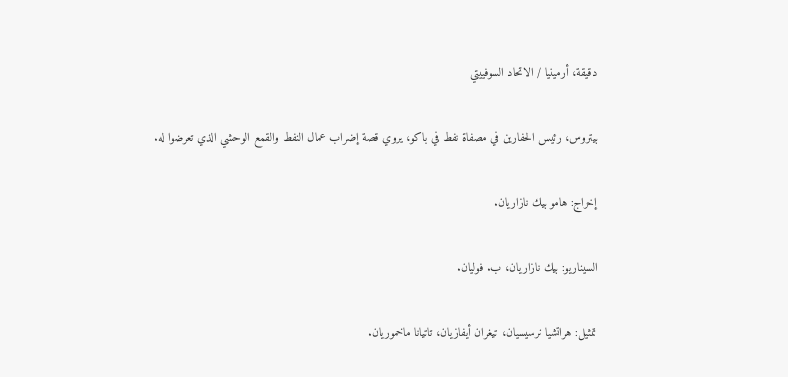دقيقة، أرمينيا / الاتحاد السوفييتي

بيتروس، رئيس الحفارين في مصفاة نفط في باكو، يروي قصة إضراب عمال النفط والقمع الوحشي الذي تعرضوا له.

إخراج: هامو بيك نازاريان.

السيناريو: بيك نازاريان، ب. فوليان.

تمثيل: هراتشيا نرسيسيان، تيغران أيفازيان، تاتيانا ماخموريان.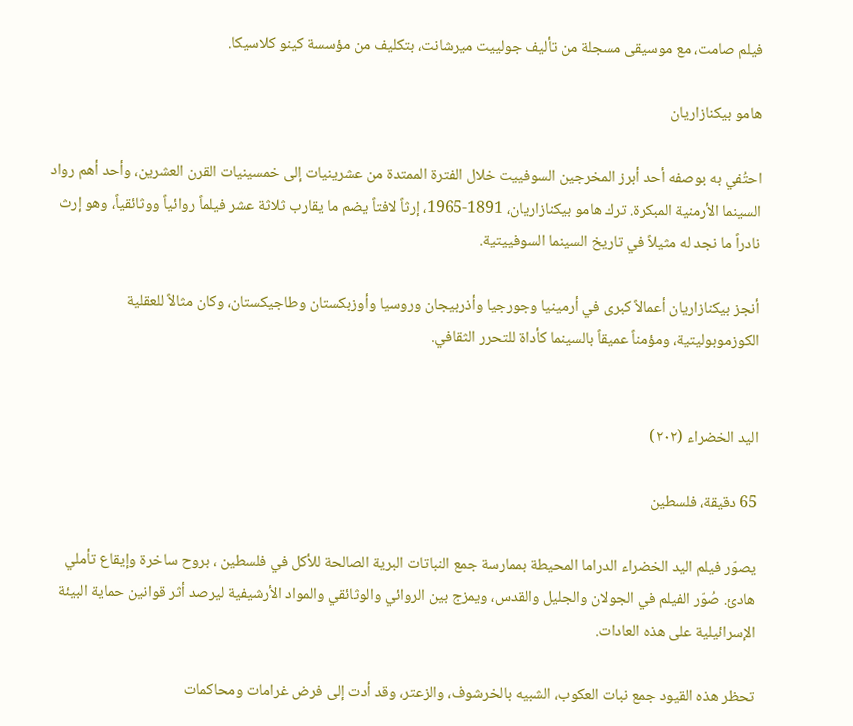فيلم صامت، مع موسيقى مسجلة من تأليف جولييت ميرشانت، بتكليف من مؤسسة كينو كلاسيكا.

هامو بيكنازاريان

احتُفي به بوصفه أحد أبرز المخرجين السوفييت خلال الفترة الممتدة من عشرينيات إلى خمسينيات القرن العشرين، وأحد أهم رواد السينما الأرمنية المبكرة. ترك هامو بيكنازاريان، 1891-1965، إرثاً لافتاً يضم ما يقارب ثلاثة عشر فيلماً روائياً ووثائقياً، وهو إرث نادراً ما نجد له مثيلاً في تاريخ السينما السوفييتية.

أنجز بيكنازاريان أعمالاً كبرى في أرمينيا وجورجيا وأذربيجان وروسيا وأوزبكستان وطاجيكستان، وكان مثالاً للعقلية الكوزموبوليتية، ومؤمناً عميقاً بالسينما كأداة للتحرر الثقافي.


اليد الخضراء (٢٠٢)

65 دقيقة، فلسطين

يصوّر فيلم اليد الخضراء الدراما المحيطة بممارسة جمع النباتات البرية الصالحة للأكل في فلسطين ، بروح ساخرة وإيقاع تأملي هادئ. صُوّر الفيلم في الجولان والجليل والقدس، ويمزج بين الروائي والوثائقي والمواد الأرشيفية ليرصد أثر قوانين حماية البيئة الإسرائيلية على هذه العادات.

تحظر هذه القيود جمع نبات العكوب، الشبيه بالخرشوف، والزعتر، وقد أدت إلى فرض غرامات ومحاكمات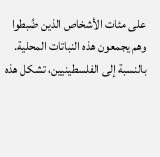على مئات الأشخاص الذين ضُبطوا وهم يجمعون هذه النباتات المحلية. بالنسبة إلى الفلسطينيين، تشكل هذه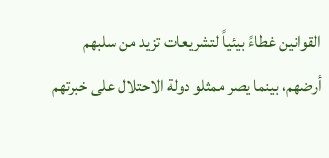القوانين غطاءً بيئياً لتشريعات تزيد من سلبهم أرضهم، بينما يصر ممثلو دولة الاحتلال على خبرتهم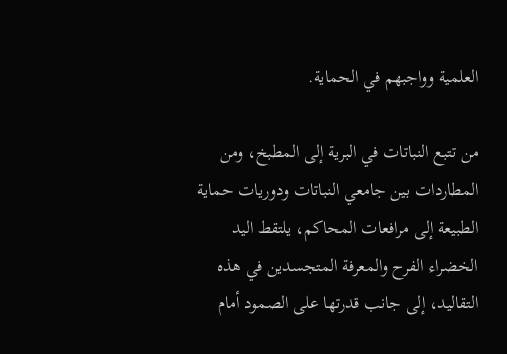العلمية وواجبهم في الحماية.

من تتبع النباتات في البرية إلى المطبخ، ومن المطاردات بين جامعي النباتات ودوريات حماية الطبيعة إلى مرافعات المحاكم، يلتقط اليد الخضراء الفرح والمعرفة المتجسدين في هذه التقاليد، إلى جانب قدرتها على الصمود أمام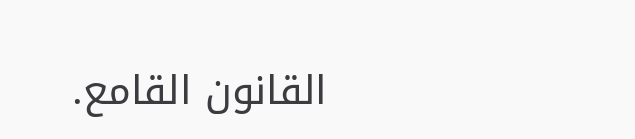القانون القامع.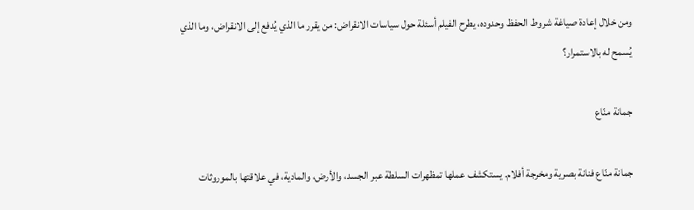ومن خلال إعادة صياغة شروط الحفظ وحدوده، يطرح الفيلم أسئلة حول سياسات الانقراض: من يقرر ما الذي يُدفع إلى الانقراض، وما الذي يُسمح له بالاستمرار؟

جمانة منّاع

جمانة منّاع فنانة بصرية ومخرجة أفلام. يستكشف عملها تمظهرات السلطة عبر الجسد، والأرض، والمادية، في علاقتها بالموروثات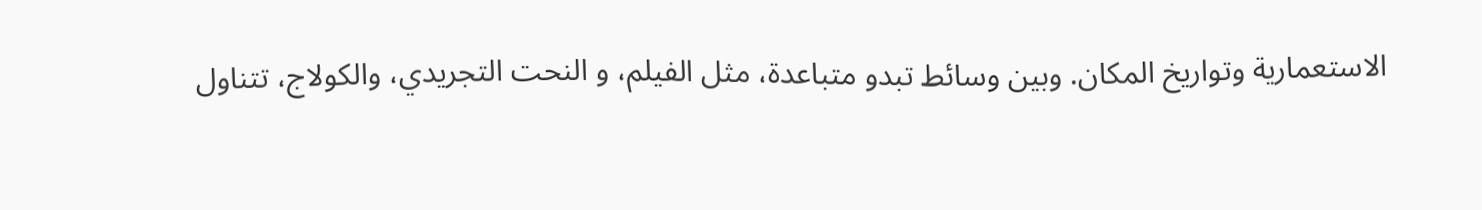الاستعمارية وتواريخ المكان. وبين وسائط تبدو متباعدة، مثل الفيلم، و النحت التجريدي، والكولاج، تتناول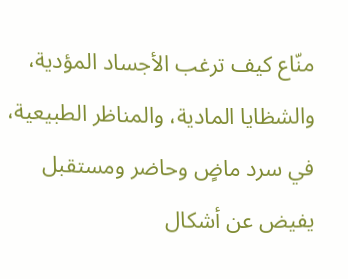منّاع كيف ترغب الأجساد المؤدية، والشظايا المادية، والمناظر الطبيعية، في سرد ماضٍ وحاضر ومستقبل يفيض عن أشكال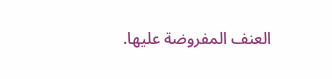العنف المفروضة عليها.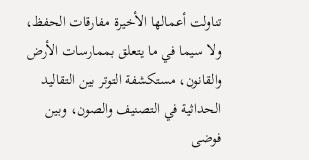تناولت أعمالها الأخيرة مفارقات الحفظ، ولا سيما في ما يتعلق بممارسات الأرض والقانون، مستكشفة التوتر بين التقاليد الحداثية في التصنيف والصون، وبين فوضى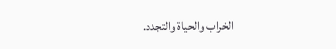الخراب والحياة والتجدد.